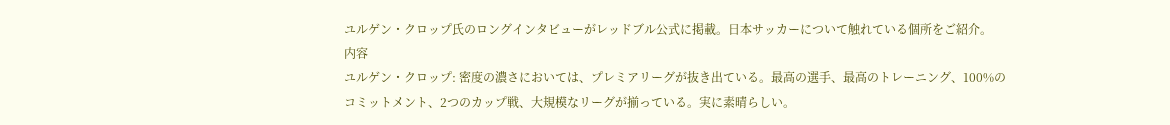ユルゲン・クロップ氏のロングインタビューがレッドブル公式に掲載。日本サッカーについて触れている個所をご紹介。
内容
ユルゲン・クロップ: 密度の濃さにおいては、プレミアリーグが抜き出ている。最高の選手、最高のトレーニング、100%のコミットメント、2つのカップ戦、大規模なリーグが揃っている。実に素晴らしい。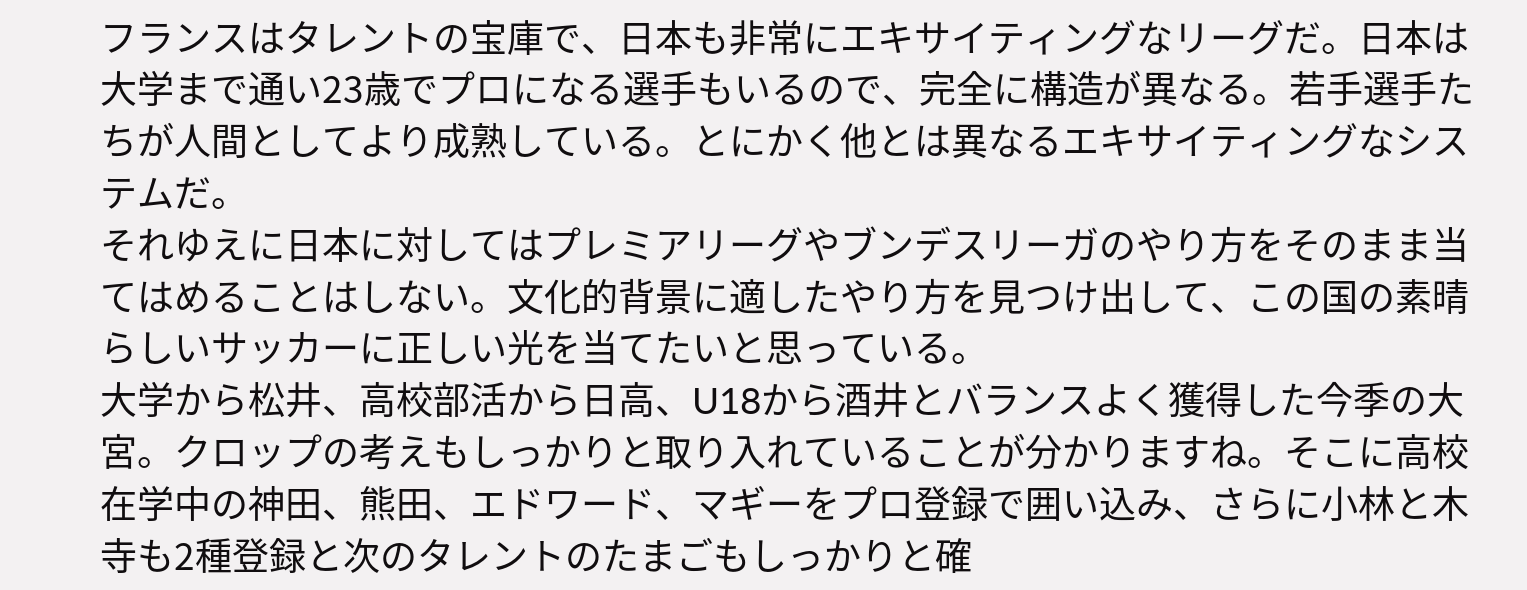フランスはタレントの宝庫で、日本も非常にエキサイティングなリーグだ。日本は大学まで通い23歳でプロになる選手もいるので、完全に構造が異なる。若手選手たちが人間としてより成熟している。とにかく他とは異なるエキサイティングなシステムだ。
それゆえに日本に対してはプレミアリーグやブンデスリーガのやり方をそのまま当てはめることはしない。文化的背景に適したやり方を見つけ出して、この国の素晴らしいサッカーに正しい光を当てたいと思っている。
大学から松井、高校部活から日高、U18から酒井とバランスよく獲得した今季の大宮。クロップの考えもしっかりと取り入れていることが分かりますね。そこに高校在学中の神田、熊田、エドワード、マギーをプロ登録で囲い込み、さらに小林と木寺も2種登録と次のタレントのたまごもしっかりと確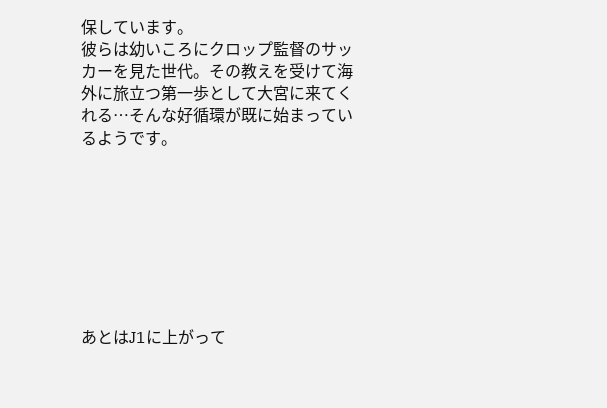保しています。
彼らは幼いころにクロップ監督のサッカーを見た世代。その教えを受けて海外に旅立つ第一歩として大宮に来てくれる…そんな好循環が既に始まっているようです。








あとはJ1に上がって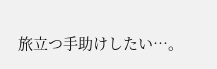旅立つ手助けしたい…。